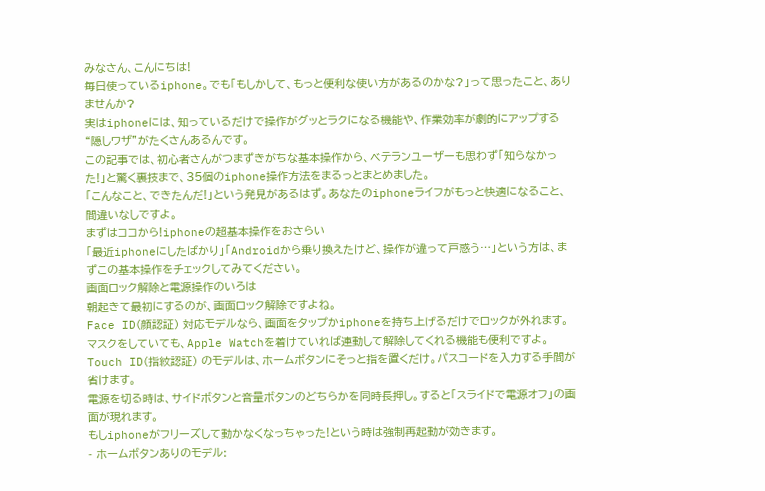みなさん、こんにちは!
毎日使っているiphone。でも「もしかして、もっと便利な使い方があるのかな?」って思ったこと、ありませんか?
実はiphoneには、知っているだけで操作がグッとラクになる機能や、作業効率が劇的にアップする“隠しワザ”がたくさんあるんです。
この記事では、初心者さんがつまずきがちな基本操作から、ベテランユーザーも思わず「知らなかった!」と驚く裏技まで、35個のiphone操作方法をまるっとまとめました。
「こんなこと、できたんだ!」という発見があるはず。あなたのiphoneライフがもっと快適になること、間違いなしですよ。
まずはココから!iphoneの超基本操作をおさらい
「最近iphoneにしたばかり」「Androidから乗り換えたけど、操作が違って戸惑う…」という方は、まずこの基本操作をチェックしてみてください。
画面ロック解除と電源操作のいろは
朝起きて最初にするのが、画面ロック解除ですよね。
Face ID(顔認証) 対応モデルなら、画面をタップかiphoneを持ち上げるだけでロックが外れます。マスクをしていても、Apple Watchを着けていれば連動して解除してくれる機能も便利ですよ。
Touch ID(指紋認証) のモデルは、ホームボタンにそっと指を置くだけ。パスコードを入力する手間が省けます。
電源を切る時は、サイドボタンと音量ボタンのどちらかを同時長押し。すると「スライドで電源オフ」の画面が現れます。
もしiphoneがフリーズして動かなくなっちゃった!という時は強制再起動が効きます。
- ホームボタンありのモデル: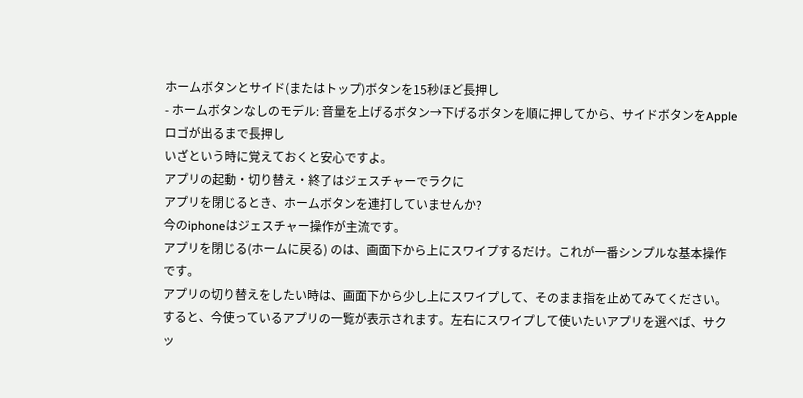ホームボタンとサイド(またはトップ)ボタンを15秒ほど長押し
- ホームボタンなしのモデル: 音量を上げるボタン→下げるボタンを順に押してから、サイドボタンをAppleロゴが出るまで長押し
いざという時に覚えておくと安心ですよ。
アプリの起動・切り替え・終了はジェスチャーでラクに
アプリを閉じるとき、ホームボタンを連打していませんか?
今のiphoneはジェスチャー操作が主流です。
アプリを閉じる(ホームに戻る) のは、画面下から上にスワイプするだけ。これが一番シンプルな基本操作です。
アプリの切り替えをしたい時は、画面下から少し上にスワイプして、そのまま指を止めてみてください。すると、今使っているアプリの一覧が表示されます。左右にスワイプして使いたいアプリを選べば、サクッ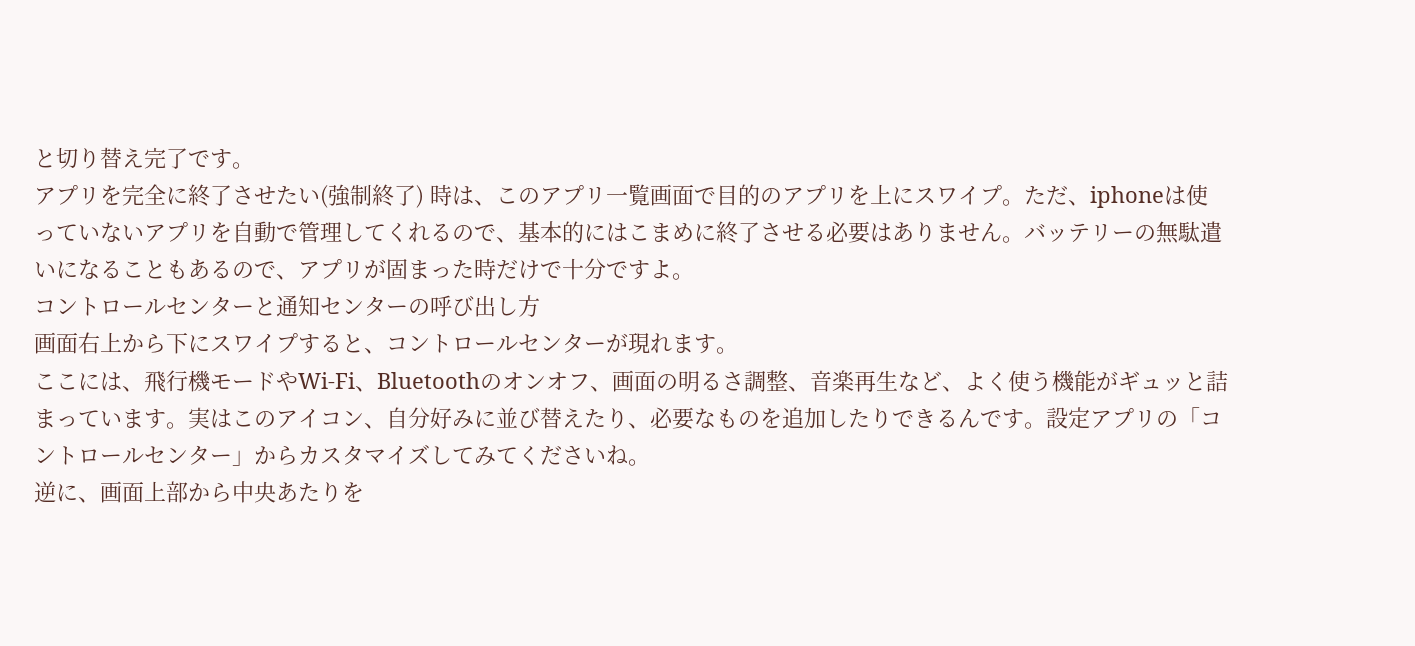と切り替え完了です。
アプリを完全に終了させたい(強制終了) 時は、このアプリ一覧画面で目的のアプリを上にスワイプ。ただ、iphoneは使っていないアプリを自動で管理してくれるので、基本的にはこまめに終了させる必要はありません。バッテリーの無駄遣いになることもあるので、アプリが固まった時だけで十分ですよ。
コントロールセンターと通知センターの呼び出し方
画面右上から下にスワイプすると、コントロールセンターが現れます。
ここには、飛行機モードやWi-Fi、Bluetoothのオンオフ、画面の明るさ調整、音楽再生など、よく使う機能がギュッと詰まっています。実はこのアイコン、自分好みに並び替えたり、必要なものを追加したりできるんです。設定アプリの「コントロールセンター」からカスタマイズしてみてくださいね。
逆に、画面上部から中央あたりを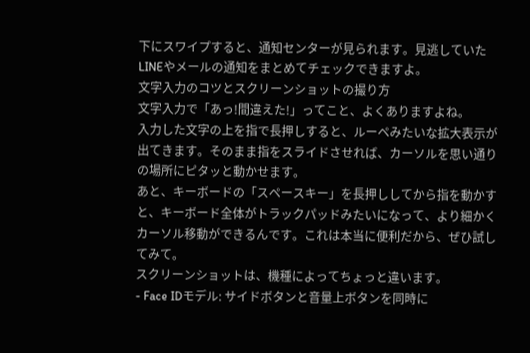下にスワイプすると、通知センターが見られます。見逃していたLINEやメールの通知をまとめてチェックできますよ。
文字入力のコツとスクリーンショットの撮り方
文字入力で「あっ!間違えた!」ってこと、よくありますよね。
入力した文字の上を指で長押しすると、ルーペみたいな拡大表示が出てきます。そのまま指をスライドさせれば、カーソルを思い通りの場所にピタッと動かせます。
あと、キーボードの「スペースキー」を長押ししてから指を動かすと、キーボード全体がトラックパッドみたいになって、より細かくカーソル移動ができるんです。これは本当に便利だから、ぜひ試してみて。
スクリーンショットは、機種によってちょっと違います。
- Face IDモデル: サイドボタンと音量上ボタンを同時に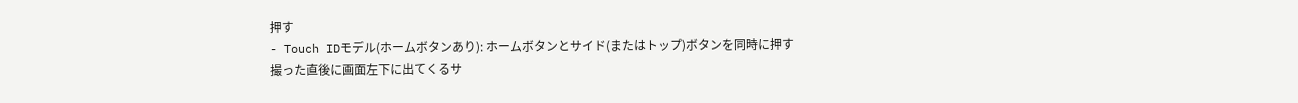押す
- Touch IDモデル(ホームボタンあり): ホームボタンとサイド(またはトップ)ボタンを同時に押す
撮った直後に画面左下に出てくるサ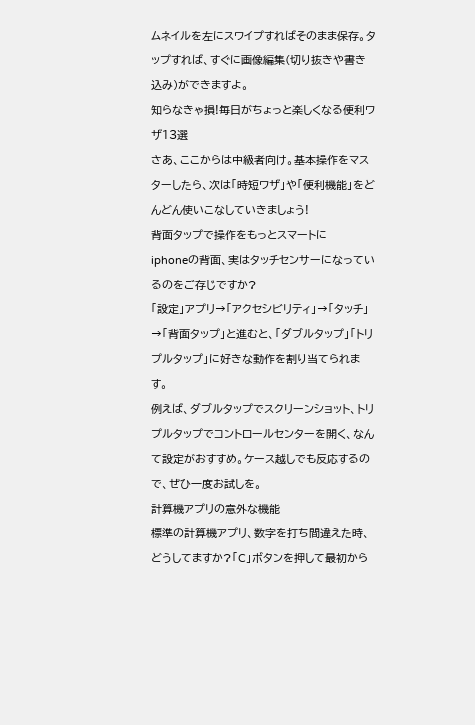ムネイルを左にスワイプすればそのまま保存。タップすれば、すぐに画像編集(切り抜きや書き込み)ができますよ。
知らなきゃ損!毎日がちょっと楽しくなる便利ワザ13選
さあ、ここからは中級者向け。基本操作をマスターしたら、次は「時短ワザ」や「便利機能」をどんどん使いこなしていきましょう!
背面タップで操作をもっとスマートに
iphoneの背面、実はタッチセンサーになっているのをご存じですか?
「設定」アプリ→「アクセシビリティ」→「タッチ」→「背面タップ」と進むと、「ダブルタップ」「トリプルタップ」に好きな動作を割り当てられます。
例えば、ダブルタップでスクリーンショット、トリプルタップでコントロールセンターを開く、なんて設定がおすすめ。ケース越しでも反応するので、ぜひ一度お試しを。
計算機アプリの意外な機能
標準の計算機アプリ、数字を打ち間違えた時、どうしてますか?「C」ボタンを押して最初から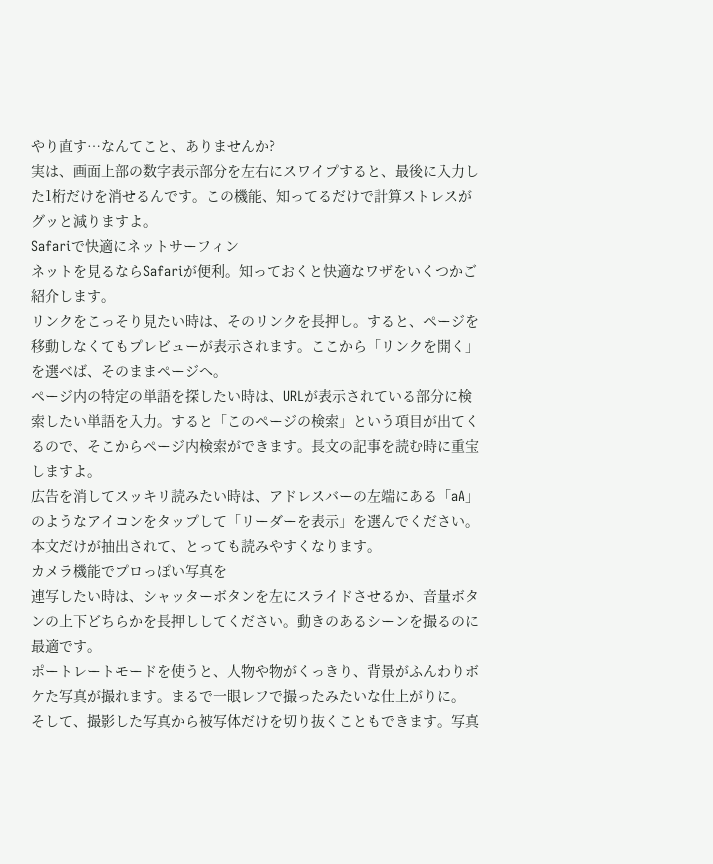やり直す…なんてこと、ありませんか?
実は、画面上部の数字表示部分を左右にスワイプすると、最後に入力した1桁だけを消せるんです。この機能、知ってるだけで計算ストレスがグッと減りますよ。
Safariで快適にネットサーフィン
ネットを見るならSafariが便利。知っておくと快適なワザをいくつかご紹介します。
リンクをこっそり見たい時は、そのリンクを長押し。すると、ページを移動しなくてもプレビューが表示されます。ここから「リンクを開く」を選べば、そのままページへ。
ページ内の特定の単語を探したい時は、URLが表示されている部分に検索したい単語を入力。すると「このページの検索」という項目が出てくるので、そこからページ内検索ができます。長文の記事を読む時に重宝しますよ。
広告を消してスッキリ読みたい時は、アドレスバーの左端にある「aA」のようなアイコンをタップして「リーダーを表示」を選んでください。本文だけが抽出されて、とっても読みやすくなります。
カメラ機能でプロっぽい写真を
連写したい時は、シャッターボタンを左にスライドさせるか、音量ボタンの上下どちらかを長押ししてください。動きのあるシーンを撮るのに最適です。
ポートレートモードを使うと、人物や物がくっきり、背景がふんわりボケた写真が撮れます。まるで一眼レフで撮ったみたいな仕上がりに。
そして、撮影した写真から被写体だけを切り抜くこともできます。写真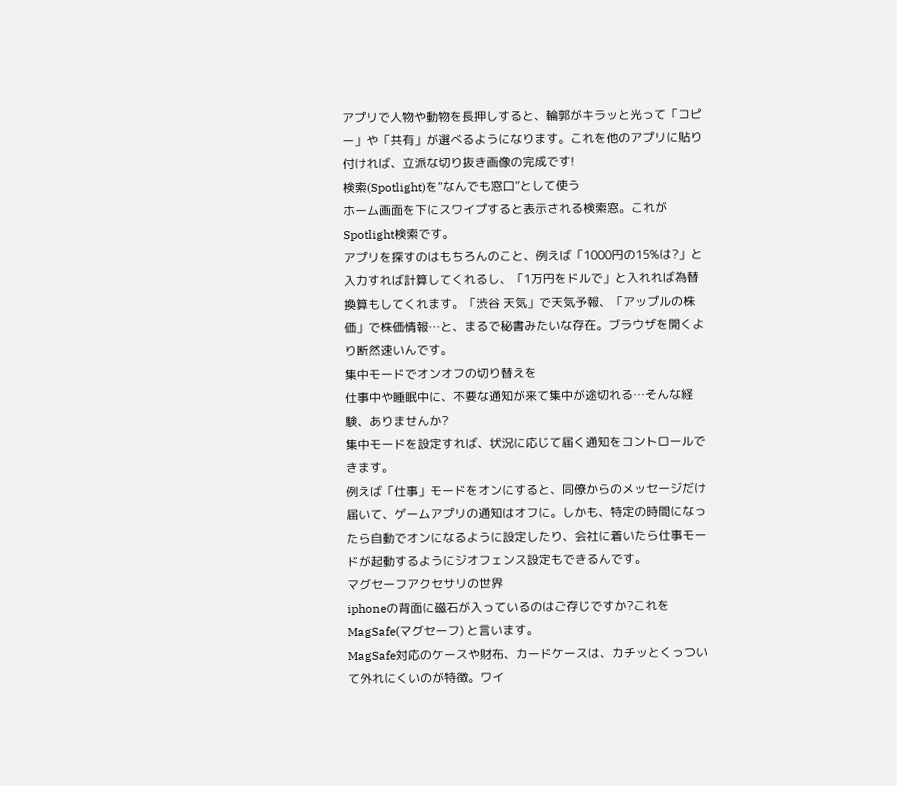アプリで人物や動物を長押しすると、輪郭がキラッと光って「コピー」や「共有」が選べるようになります。これを他のアプリに貼り付ければ、立派な切り抜き画像の完成です!
検索(Spotlight)を“なんでも窓口”として使う
ホーム画面を下にスワイプすると表示される検索窓。これがSpotlight検索です。
アプリを探すのはもちろんのこと、例えば「1000円の15%は?」と入力すれば計算してくれるし、「1万円をドルで」と入れれば為替換算もしてくれます。「渋谷 天気」で天気予報、「アップルの株価」で株価情報…と、まるで秘書みたいな存在。ブラウザを開くより断然速いんです。
集中モードでオンオフの切り替えを
仕事中や睡眠中に、不要な通知が来て集中が途切れる…そんな経験、ありませんか?
集中モードを設定すれば、状況に応じて届く通知をコントロールできます。
例えば「仕事」モードをオンにすると、同僚からのメッセージだけ届いて、ゲームアプリの通知はオフに。しかも、特定の時間になったら自動でオンになるように設定したり、会社に着いたら仕事モードが起動するようにジオフェンス設定もできるんです。
マグセーフアクセサリの世界
iphoneの背面に磁石が入っているのはご存じですか?これをMagSafe(マグセーフ) と言います。
MagSafe対応のケースや財布、カードケースは、カチッとくっついて外れにくいのが特徴。ワイ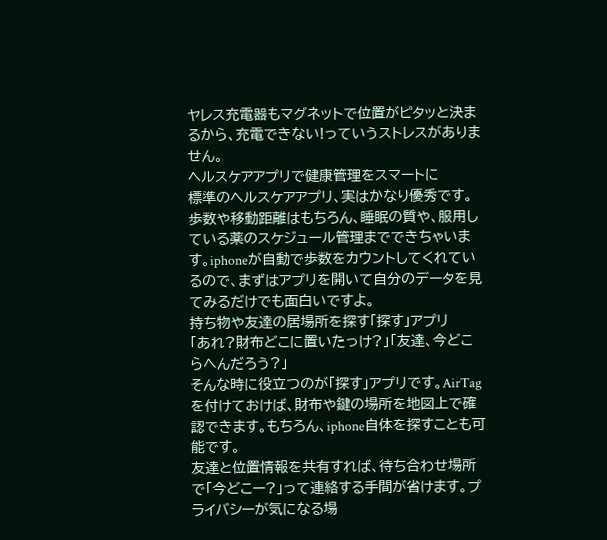ヤレス充電器もマグネットで位置がピタッと決まるから、充電できない!っていうストレスがありません。
ヘルスケアアプリで健康管理をスマートに
標準のヘルスケアアプリ、実はかなり優秀です。
歩数や移動距離はもちろん、睡眠の質や、服用している薬のスケジュール管理までできちゃいます。iphoneが自動で歩数をカウントしてくれているので、まずはアプリを開いて自分のデータを見てみるだけでも面白いですよ。
持ち物や友達の居場所を探す「探す」アプリ
「あれ?財布どこに置いたっけ?」「友達、今どこらへんだろう?」
そんな時に役立つのが「探す」アプリです。AirTagを付けておけば、財布や鍵の場所を地図上で確認できます。もちろん、iphone自体を探すことも可能です。
友達と位置情報を共有すれば、待ち合わせ場所で「今どこー?」って連絡する手間が省けます。プライバシーが気になる場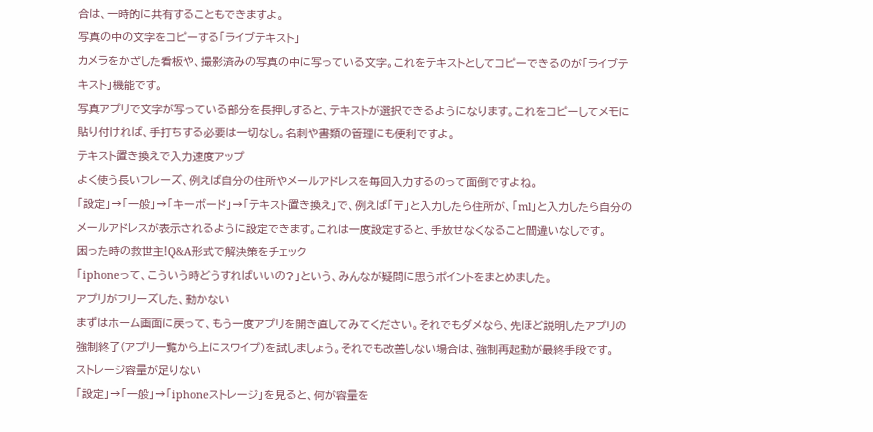合は、一時的に共有することもできますよ。
写真の中の文字をコピーする「ライブテキスト」
カメラをかざした看板や、撮影済みの写真の中に写っている文字。これをテキストとしてコピーできるのが「ライブテキスト」機能です。
写真アプリで文字が写っている部分を長押しすると、テキストが選択できるようになります。これをコピーしてメモに貼り付ければ、手打ちする必要は一切なし。名刺や書類の管理にも便利ですよ。
テキスト置き換えで入力速度アップ
よく使う長いフレーズ、例えば自分の住所やメールアドレスを毎回入力するのって面倒ですよね。
「設定」→「一般」→「キーボード」→「テキスト置き換え」で、例えば「〒」と入力したら住所が、「ml」と入力したら自分のメールアドレスが表示されるように設定できます。これは一度設定すると、手放せなくなること間違いなしです。
困った時の救世主!Q&A形式で解決策をチェック
「iphoneって、こういう時どうすればいいの?」という、みんなが疑問に思うポイントをまとめました。
アプリがフリーズした、動かない
まずはホーム画面に戻って、もう一度アプリを開き直してみてください。それでもダメなら、先ほど説明したアプリの強制終了(アプリ一覧から上にスワイプ)を試しましょう。それでも改善しない場合は、強制再起動が最終手段です。
ストレージ容量が足りない
「設定」→「一般」→「iphoneストレージ」を見ると、何が容量を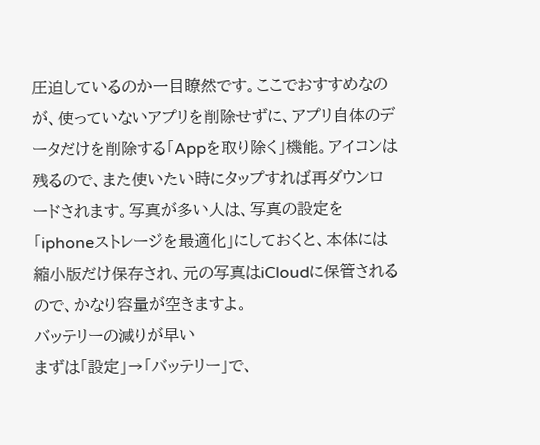圧迫しているのか一目瞭然です。ここでおすすめなのが、使っていないアプリを削除せずに、アプリ自体のデータだけを削除する「Appを取り除く」機能。アイコンは残るので、また使いたい時にタップすれば再ダウンロードされます。写真が多い人は、写真の設定を「iphoneストレージを最適化」にしておくと、本体には縮小版だけ保存され、元の写真はiCloudに保管されるので、かなり容量が空きますよ。
バッテリーの減りが早い
まずは「設定」→「バッテリー」で、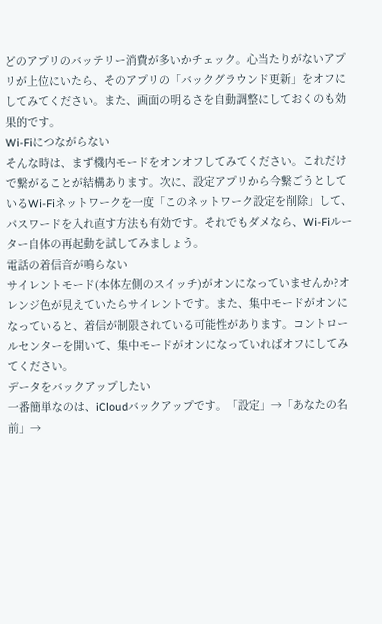どのアプリのバッテリー消費が多いかチェック。心当たりがないアプリが上位にいたら、そのアプリの「バックグラウンド更新」をオフにしてみてください。また、画面の明るさを自動調整にしておくのも効果的です。
Wi-Fiにつながらない
そんな時は、まず機内モードをオンオフしてみてください。これだけで繋がることが結構あります。次に、設定アプリから今繋ごうとしているWi-Fiネットワークを一度「このネットワーク設定を削除」して、パスワードを入れ直す方法も有効です。それでもダメなら、Wi-Fiルーター自体の再起動を試してみましょう。
電話の着信音が鳴らない
サイレントモード(本体左側のスイッチ)がオンになっていませんか?オレンジ色が見えていたらサイレントです。また、集中モードがオンになっていると、着信が制限されている可能性があります。コントロールセンターを開いて、集中モードがオンになっていればオフにしてみてください。
データをバックアップしたい
一番簡単なのは、iCloudバックアップです。「設定」→「あなたの名前」→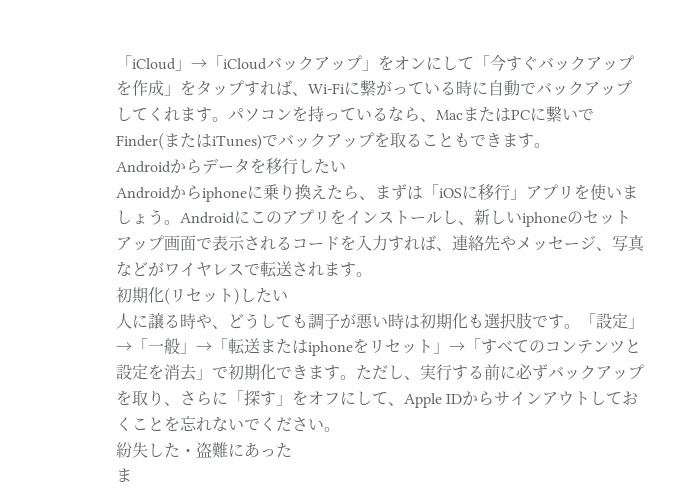「iCloud」→「iCloudバックアップ」をオンにして「今すぐバックアップを作成」をタップすれば、Wi-Fiに繋がっている時に自動でバックアップしてくれます。パソコンを持っているなら、MacまたはPCに繋いでFinder(またはiTunes)でバックアップを取ることもできます。
Androidからデータを移行したい
Androidからiphoneに乗り換えたら、まずは「iOSに移行」アプリを使いましょう。Androidにこのアプリをインストールし、新しいiphoneのセットアップ画面で表示されるコードを入力すれば、連絡先やメッセージ、写真などがワイヤレスで転送されます。
初期化(リセット)したい
人に譲る時や、どうしても調子が悪い時は初期化も選択肢です。「設定」→「一般」→「転送またはiphoneをリセット」→「すべてのコンテンツと設定を消去」で初期化できます。ただし、実行する前に必ずバックアップを取り、さらに「探す」をオフにして、Apple IDからサインアウトしておくことを忘れないでください。
紛失した・盗難にあった
ま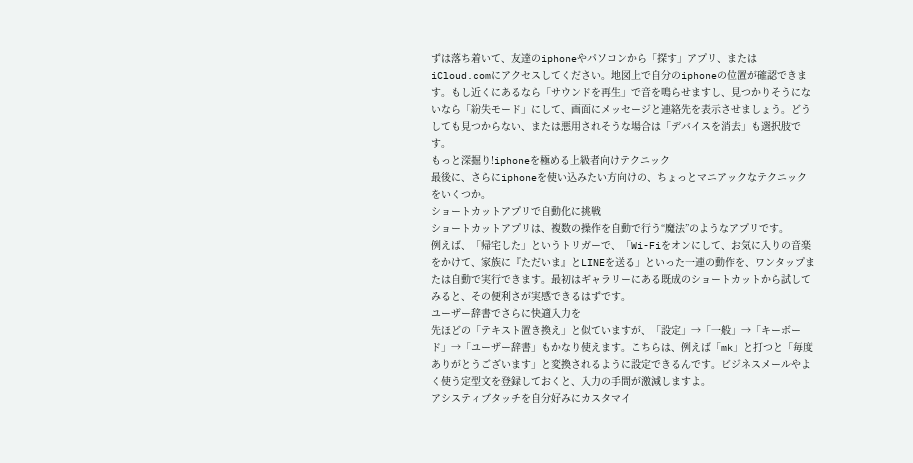ずは落ち着いて、友達のiphoneやパソコンから「探す」アプリ、またはiCloud.comにアクセスしてください。地図上で自分のiphoneの位置が確認できます。もし近くにあるなら「サウンドを再生」で音を鳴らせますし、見つかりそうにないなら「紛失モード」にして、画面にメッセージと連絡先を表示させましょう。どうしても見つからない、または悪用されそうな場合は「デバイスを消去」も選択肢です。
もっと深掘り!iphoneを極める上級者向けテクニック
最後に、さらにiphoneを使い込みたい方向けの、ちょっとマニアックなテクニックをいくつか。
ショートカットアプリで自動化に挑戦
ショートカットアプリは、複数の操作を自動で行う“魔法”のようなアプリです。
例えば、「帰宅した」というトリガーで、「Wi-Fiをオンにして、お気に入りの音楽をかけて、家族に『ただいま』とLINEを送る」といった一連の動作を、ワンタップまたは自動で実行できます。最初はギャラリーにある既成のショートカットから試してみると、その便利さが実感できるはずです。
ユーザー辞書でさらに快適入力を
先ほどの「テキスト置き換え」と似ていますが、「設定」→「一般」→「キーボード」→「ユーザー辞書」もかなり使えます。こちらは、例えば「mk」と打つと「毎度ありがとうございます」と変換されるように設定できるんです。ビジネスメールやよく使う定型文を登録しておくと、入力の手間が激減しますよ。
アシスティブタッチを自分好みにカスタマイ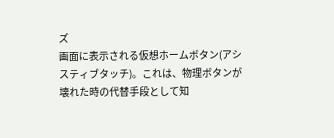ズ
画面に表示される仮想ホームボタン(アシスティブタッチ)。これは、物理ボタンが壊れた時の代替手段として知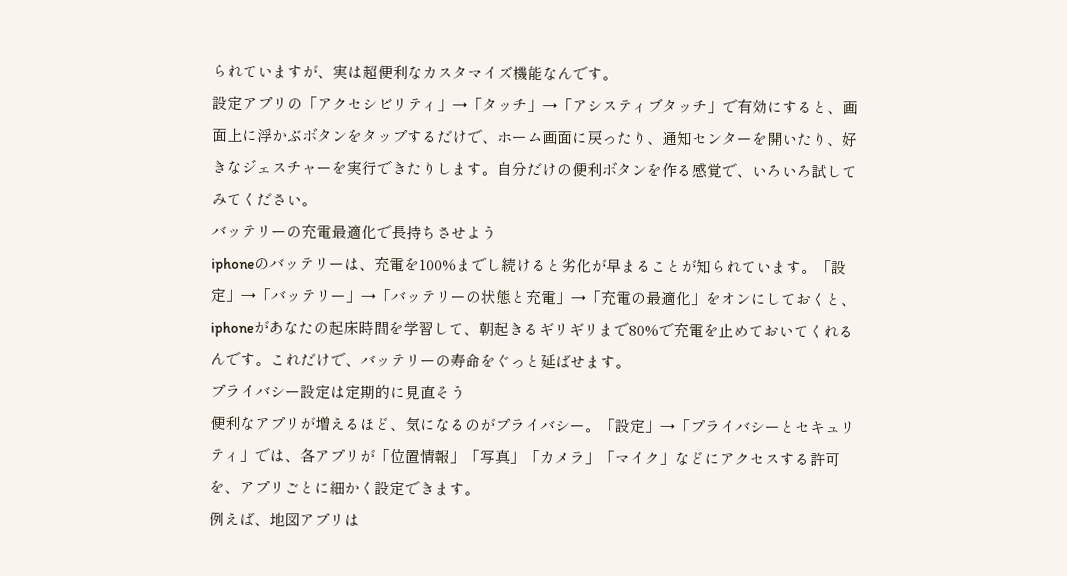られていますが、実は超便利なカスタマイズ機能なんです。
設定アプリの「アクセシビリティ」→「タッチ」→「アシスティブタッチ」で有効にすると、画面上に浮かぶボタンをタップするだけで、ホーム画面に戻ったり、通知センターを開いたり、好きなジェスチャーを実行できたりします。自分だけの便利ボタンを作る感覚で、いろいろ試してみてください。
バッテリーの充電最適化で長持ちさせよう
iphoneのバッテリーは、充電を100%までし続けると劣化が早まることが知られています。「設定」→「バッテリー」→「バッテリーの状態と充電」→「充電の最適化」をオンにしておくと、iphoneがあなたの起床時間を学習して、朝起きるギリギリまで80%で充電を止めておいてくれるんです。これだけで、バッテリーの寿命をぐっと延ばせます。
プライバシー設定は定期的に見直そう
便利なアプリが増えるほど、気になるのがプライバシー。「設定」→「プライバシーとセキュリティ」では、各アプリが「位置情報」「写真」「カメラ」「マイク」などにアクセスする許可を、アプリごとに細かく設定できます。
例えば、地図アプリは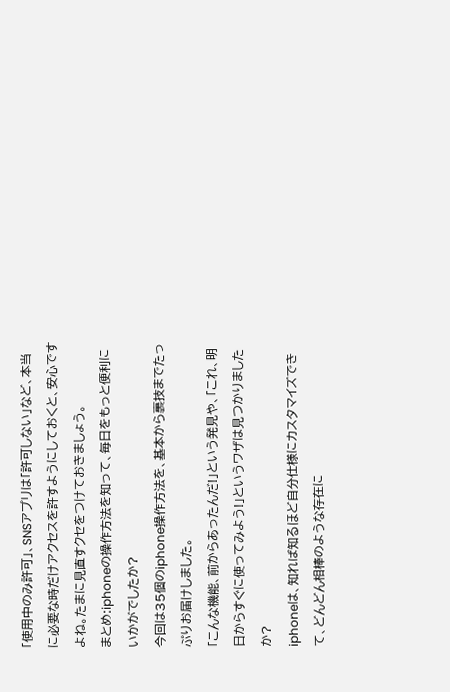「使用中のみ許可」、SNSアプリは「許可しない」など、本当に必要な時だけアクセスを許すようにしておくと、安心ですよね。たまに見直すクセをつけておきましょう。
まとめ:iphoneの操作方法を知って、毎日をもっと便利に
いかがでしたか?
今回は35個のiphone操作方法を、基本から裏技までたっぷりお届けしました。
「こんな機能、前からあったんだ!」という発見や、「これ、明日からすぐに使ってみよう!」というワザは見つかりましたか?
iphoneは、知れば知るほど自分仕様にカスタマイズできて、どんどん相棒のような存在に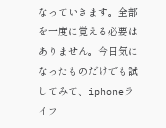なっていきます。全部を一度に覚える必要はありません。今日気になったものだけでも試してみて、iphoneライフ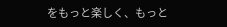をもっと楽しく、もっと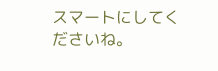スマートにしてくださいね。